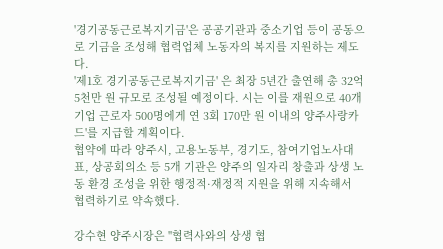'경기공동근로복지기금'은 공공기관과 중소기업 등이 공동으로 기금을 조성해 협력업체 노동자의 복지를 지원하는 제도다.
'제1호 경기공동근로복지기금' 은 최장 5년간 출연해 총 32억 5천만 원 규모로 조성될 예정이다. 시는 이를 재원으로 40개 기업 근로자 500명에게 연 3회 170만 원 이내의 양주사랑카드'를 지급할 계획이다.
협약에 따라 양주시, 고용노동부, 경기도, 참여기업노사대표, 상공회의소 등 5개 기관은 양주의 일자리 창출과 상생 노동 환경 조성을 위한 행정적·재정적 지원을 위해 지속해서 협력하기로 약속했다.

강수현 양주시장은 "협력사와의 상생 협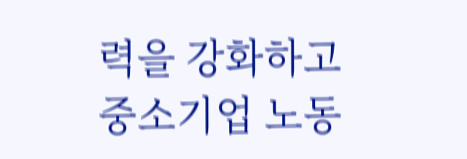력을 강화하고 중소기업 노동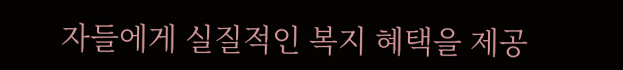자들에게 실질적인 복지 혜택을 제공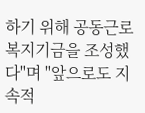하기 위해 공동근로복지기금을 조성했다"며 "앞으로도 지속적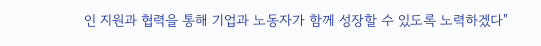인 지원과 협력을 통해 기업과 노동자가 함께 성장할 수 있도록 노력하겠다"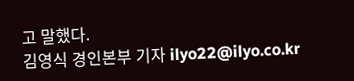고 말했다.
김영식 경인본부 기자 ilyo22@ilyo.co.kr